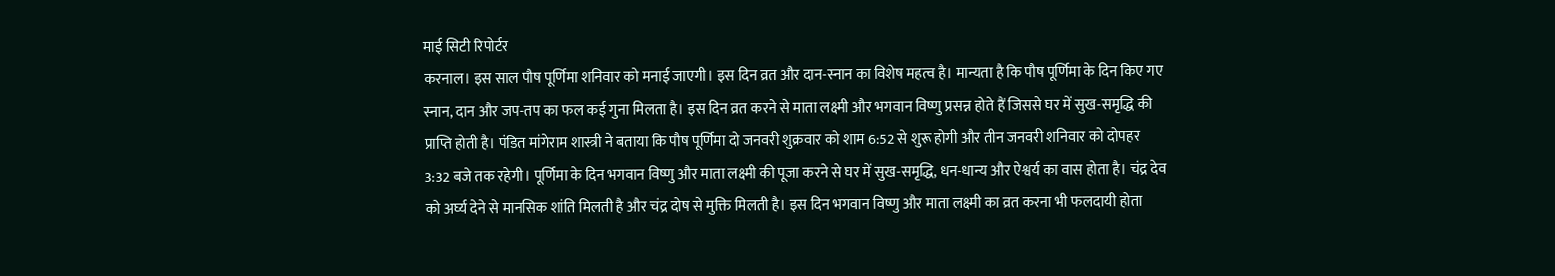माई सिटी रिपोर्टर
करनाल। इस साल पौष पूर्णिमा शनिवार को मनाई जाएगी। इस दिन व्रत और दान-स्नान का विशेष महत्व है। मान्यता है कि पौष पूर्णिमा के दिन किए गए स्नान, दान और जप-तप का फल कई गुना मिलता है। इस दिन व्रत करने से माता लक्ष्मी और भगवान विष्णु प्रसन्न होते हैं जिससे घर में सुख-समृद्धि की प्राप्ति होती है। पंडित मांगेराम शास्त्री ने बताया कि पौष पूर्णिमा दो जनवरी शुक्रवार को शाम 6:52 से शुरू होगी और तीन जनवरी शनिवार को दोपहर 3:32 बजे तक रहेगी। पूर्णिमा के दिन भगवान विष्णु और माता लक्ष्मी की पूजा करने से घर में सुख-समृद्धि, धन-धान्य और ऐश्वर्य का वास होता है। चंद्र देव को अर्घ्य देने से मानसिक शांति मिलती है और चंद्र दोष से मुक्ति मिलती है। इस दिन भगवान विष्णु और माता लक्ष्मी का व्रत करना भी फलदायी होता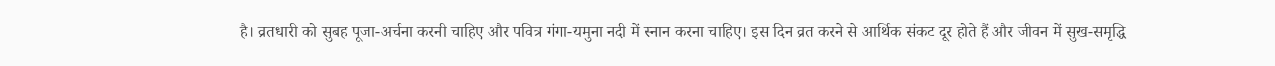है। व्रतधारी को सुबह पूजा-अर्चना करनी चाहिए और पवित्र गंगा-यमुना नदी में स्नान करना चाहिए। इस दिन व्रत करने से आर्थिक संकट दूर होते हैं और जीवन में सुख-समृद्धि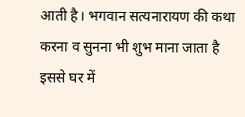आती है। भगवान सत्यनारायण की कथा करना व सुनना भी शुभ माना जाता है इससे घर में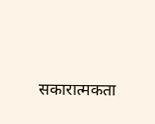सकारात्मकता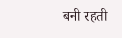बनी रहती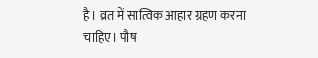है। व्रत में सात्विक आहार ग्रहण करना चाहिए। पौष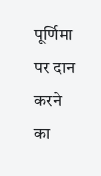पूर्णिमा पर दान करने का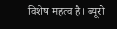विशेष महत्व है। ब्यूरो